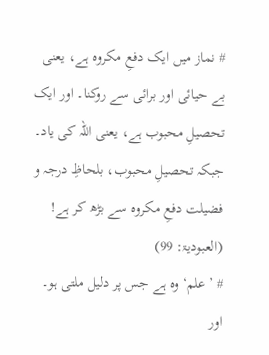# نماز میں ایک دفعِ مکروہ ہے، یعنی بے حیائی اور برائی سے روکنا۔ اور ایک تحصیلِ محبوب ہے، یعنی اللہ کی یاد۔ جبکہ تحصیلِ محبوب، بلحاظِ درجہ و فضیلت دفعِ مکروہ سے بڑھ کر ہے! (العبودیۃ: 99)
# ’علم‘ وہ ہے جس پر دلیل ملتی ہو۔ اور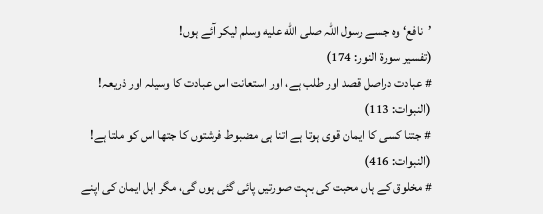’نافع‘ وہ جسے رسول اللہ صلى الله عليه وسلم لیکر آئے ہوں!
(تفسیر سورۃ النور: 174)
# عبادت دراصل قصد اور طلب ہے، اور استعانت اس عبادت کا وسیلہ اور ذریعہ!
(النبوات: 113)
# جتنا کسی کا ایمان قوی ہوتا ہے اتنا ہی مضبوط فرشتوں کا جتھا اس کو ملتا ہے!
(النبوات: 416)
# مخلوق کے ہاں محبت کی بہت صورتیں پائی گئی ہوں گی، مگر اہل ایمان کی اپنے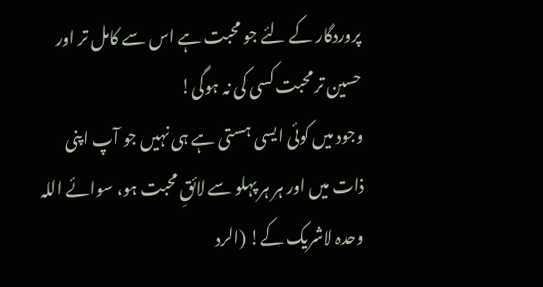پروردگار کے لئے جو محبت ہے اس سے کامل تر اور حسین تر محبت کسی کی نہ ہوگی!
وجود میں کوئی ایسی ہستی ہے ہی نہیں جو آپ اپنی ذات میں اور ہر ہر پہلو سے لائقِ محبت ہو، سوائے اللہ وحدہ لاشریک کے! (الرد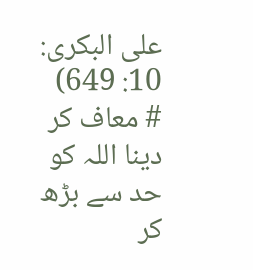علی البکری: 10: 649)
# معاف کر دینا اللہ کو حد سے بڑھ کر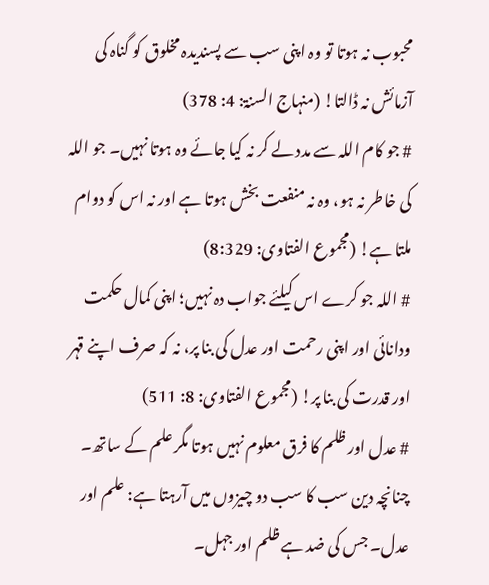محبوب نہ ہوتا تو وہ اپنی سب سے پسندیدہ مخلوق کو گناہ کی آزمائش نہ ڈالتا! (منہاج السنۃ: 4: 378)
# جو کام اللہ سے مدد لے کر نہ کیا جائے وہ ہوتا نہیں۔ جو اللہ کی خاطر نہ ہو، وہ نہ منفعت بخش ہوتا ہے اور نہ اس کو دوام ملتا ہے! (مجموع الفتاوی: 8:329)
# اللہ جو کرے اس کیلئے جواب دہ نہیں؛ اپنی کمال حکمت ودانائی اور اپنی رحمت اور عدل کی بنا پر، نہ کہ صرف اپنے قہر اور قدرت کی بنا پر! (مجموع الفتاوی: 8: 511)
# عدل اور ظلم کا فرق معلوم نہیں ہوتا مگر علم کے ساتھ۔ چنانچہ دین سب کا سب دو چیزوں میں آرہتا ہے: علم اور عدل۔ جس کی ضد ہے ظلم اور جہل۔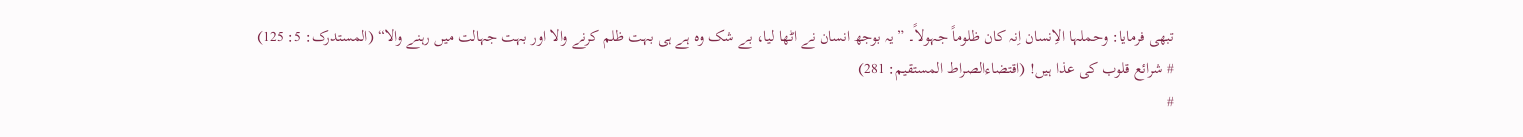تبھی فرمایا: وحملہا الاِنسان اِنہ کان ظلوماً جہولاً۔ ”یہ بوجھ انسان نے اٹھا لیا، بے شک وہ ہے ہی بہت ظلم کرنے والا اور بہت جہالت میں رہنے والا“ (المستدرک: 5: 125)
# شرائع قلوب کی عذا ہیں! (اقتضاءالصراط المستقیم: 281)
#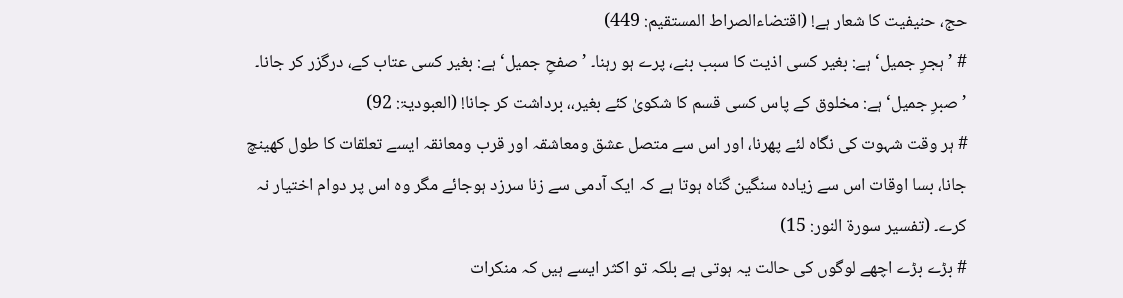حج، حنیفیت کا شعار ہے! (اقتضاءالصراط المستقیم: 449)
# ’ہجرِ جمیل‘ ہے: بغیر کسی اذیت کا سبب بنے، پرے ہو رہنا۔ ’صفحِ جمیل‘ ہے: بغیر کسی عتاب کے، درگزر کر جانا۔ ’صبرِ جمیل‘ ہے: مخلوق کے پاس کسی قسم کا شکویٰ کئے بغیر،، برداشت کر جانا! (العبودیۃ: 92)
# ہر وقت شہوت کی نگاہ لئے پھرنا، اور اس سے متصل عشق ومعاشقہ اور قرب ومعانقہ ایسے تعلقات کا طول کھینچ جانا، بسا اوقات اس سے زیادہ سنگین گناہ ہوتا ہے کہ ایک آدمی سے زنا سرزد ہوجائے مگر وہ اس پر دوام اختیار نہ کرے۔ (تفسیر سورۃ النور: 15)
# بڑے بڑے اچھے لوگوں کی حالت یہ ہوتی ہے بلکہ تو اکثر ایسے ہیں کہ منکرات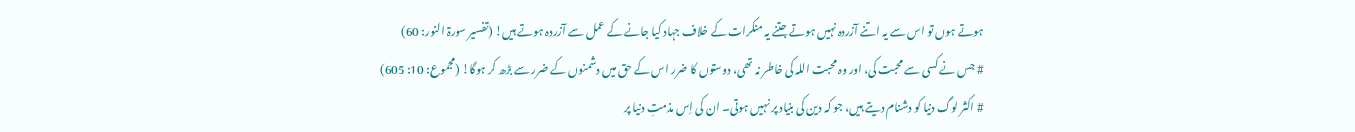ہوتے ہوں تو اس سے یہ اتنے آزردہ نہیں ہوتے جتنے یہ منکرات کے خلاف جہاد کیا جانے کے عمل سے آزردہ ہوتے ہیں! (تفسیر سورۃ النور: 60)
# جس نے کسی سے محبت کی، اور وہ محبت اللہ کی خاطر نہ تھی، دوستوں کا ضرر اس کے حق میں دشمنوں کے ضرر سے بڑھ کر ہوگا! (مجموع: 10: 605)
# اکثر لوگ دنیا کو دشنام دیتے ہیں، جو کہ دین کی بنیاد پر نہیں ہوتی۔ ان کی اِس مذمتِ دنیا پر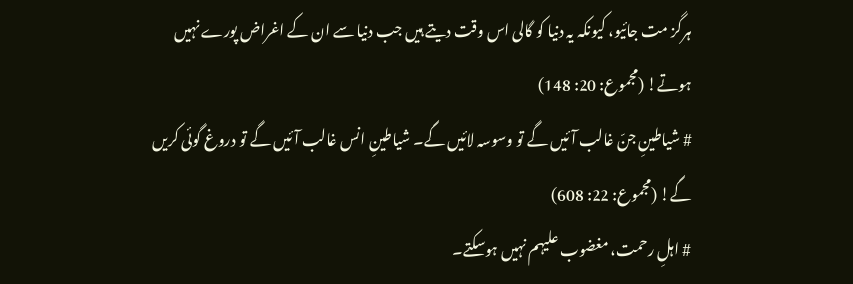ہرگز مت جائیو، کیونکہ یہ دنیا کو گالی اس وقت دیتے ہیں جب دنیا سے ان کے اغراض پورے نہیں ہوتے! (مجموع: 20: 148)
# شیاطینِ جنّ غالب آئیں گے تو وسوسہ لائیں گے۔ شیاطینِ انس غالب آئیں گے تو دروغ گوئی کریں گے! (مجموع: 22: 608)
# اہلِ رحمت، مغضوب علیہم نہیں ہوسکتے۔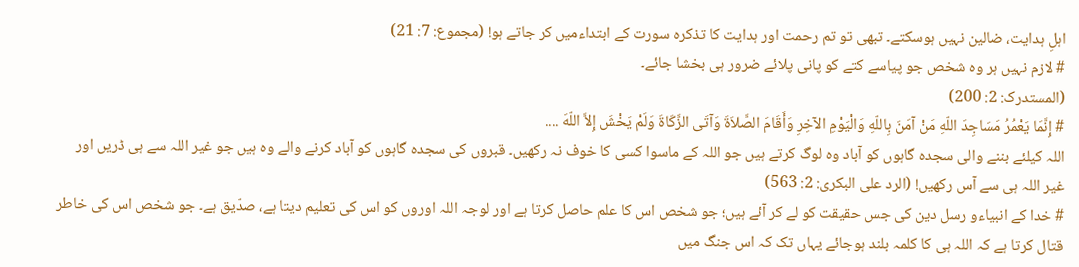اہلِ ہدایت، ضالین نہیں ہوسکتے۔ تبھی تو تم رحمت اور ہدایت کا تذکرہ سورت کے ابتداءمیں کر جاتے ہو! (مجموع: 7: 21)
# لازم نہیں ہر وہ شخص جو پیاسے کتے کو پانی پلائے ضرور ہی بخشا جائے۔
(المستدرک: 2: 200)
# إِنَّمَا يَعْمُرُ مَسَاجِدَ اللّهِ مَنْ آمَنَ بِاللّهِ وَالْيَوْمِ الآخِرِ وَأَقَامَ الصَّلاَةَ وَآتَى الزَّكَاةَ وَلَمْ يَخْشَ إِلاَّ اللّهَ ....
اللہ کیلئے بننے والی سجدہ گاہوں کو آباد وہ لوگ کرتے ہیں جو اللہ کے ماسوا کسی کا خوف نہ رکھیں۔ قبروں کی سجدہ گاہوں کو آباد کرنے والے وہ ہیں جو غیر اللہ سے ہی ڈریں اور غیر اللہ ہی سے آس رکھیں! (الرد علی البکری: 2: 563)
# خدا کے انبیاءو رسل دین کی جس حقیقت کو لے کر آئے ہیں؛ جو شخص اس کا علم حاصل کرتا ہے اور لوجہ اللہ اوروں کو اس کی تعلیم دیتا ہے، صدّیق ہے۔ جو شخص اس کی خاطر قتال کرتا ہے کہ اللہ ہی کا کلمہ بلند ہوجائے یہاں تک کہ اس جنگ میں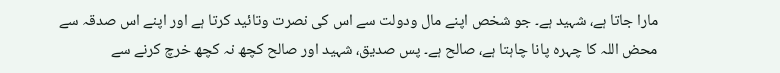مارا جاتا ہے، شہید ہے۔ جو شخص اپنے مال ودولت سے اس کی نصرت وتائید کرتا ہے اور اپنے اس صدقہ سے محض اللہ کا چہرہ پانا چاہتا ہے، صالح ہے۔ پس صدیق، شہید اور صالح کچھ نہ کچھ خرچ کرنے سے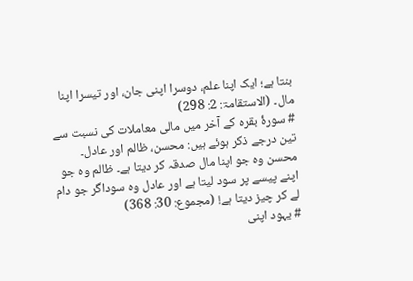بنتا ہے؛ ایک اپنا علم، دوسرا اپنی جان، اور تیسرا اپنا مال۔ (الاستقامۃ: 2: 298)
# سورۂ بقرہ کے آخر میں مالی معاملات کی نسبت سے تین درجے ذکر ہوئے ہیں: محسن، ظالم اور عادل۔ محسن وہ جو اپنا مال صدقہ کر دیتا ہے۔ ظالم وہ جو اپنے پیسے پر سود لیتا ہے اور عادل وہ سوداگر جو دام لے کر چیز دیتا ہے! (مجموع: 30: 368)
# یہود اپنی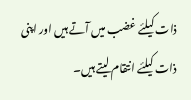ذات کیلئے غضب میں آتے ہیں اور اپنی ذات کیلئے انتقام لیتے ہیں۔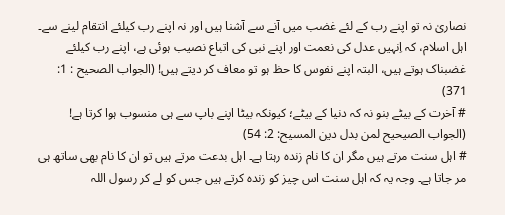نصاریٰ نہ تو اپنے رب کے لئے غضب میں آنے سے آشنا ہیں اور نہ اپنے رب کیلئے انتقام لینے سے۔ اہل اسلام، کہ اِنہیں عدل کی نعمت اور اپنے نبی کی اتباع نصیب ہوئی ہے، اپنے رب کیلئے غضبناک ہوتے ہیں، البتہ اپنے نفوس کا حظ ہو تو معاف کر دیتے ہیں! (الجواب الصحیح : 1: 371)
# آخرت کے بیٹے بنو نہ کہ دنیا کے بیٹے؛ کیونکہ بیٹا اپنے باپ سے ہی منسوب ہوا کرتا ہے! (الجواب الصیحیح لمن بدل دین المسیح: 2: 54)
# اہل سنت مرتے ہیں مگر ان کا نام زندہ رہتا ہے۔ اہل بدعت مرتے ہیں تو ان کا نام بھی ساتھ ہی مر جاتا ہے۔ وجہ یہ کہ اہل سنت اس چیز کو زندہ کرتے ہیں جس کو لے کر رسول اللہ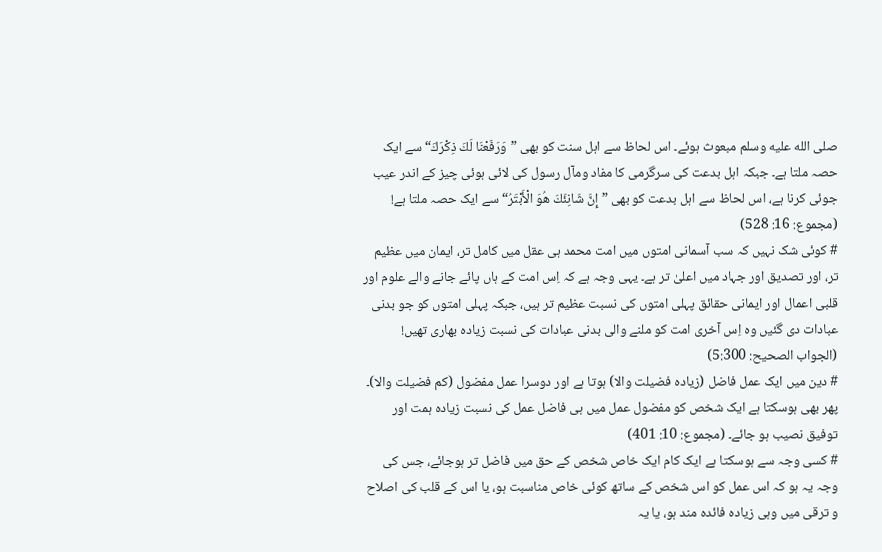صلى الله عليه وسلم مبعوث ہوئے۔ اس لحاظ سے اہل سنت کو بھی ”وَرَفَعْنَا لَكَ ذِكْرَكَ“ سے ایک حصہ ملتا ہے۔ جبکہ اہل بدعت کی سرگرمی کا مفاد ومآل رسول کی لائی ہوئی چیز کے اندر عیب جوئی کرنا ہے، اس لحاظ سے اہل بدعت کو بھی ” إِنَّ شَانِئَكَ هُوَ الْأَبْتَرُ“ سے ایک حصہ ملتا ہے! (مجموع: 16: 528)
# کوئی شک نہیں کہ سب آسمانی امتوں میں امت محمد ہی عقل میں کامل تر، ایمان میں عظیم تر، اور تصدیق اور جہاد میں اعلیٰ تر ہے۔ یہی وجہ ہے کہ اِس امت کے ہاں پائے جانے والے علوم اور قلبی اعمال اور ایمانی حقائق پہلی امتوں کی نسبت عظیم تر ہیں، جبکہ پہلی امتوں کو جو بدنی عبادات دی گئیں وہ اِس آخری امت کو ملنے والی بدنی عبادات کی نسبت زیادہ بھاری تھیں! (الجواب الصحیح: 5:300)
# دین میں ایک عمل فاضل (زیادہ فضیلت والا) ہوتا ہے اور دوسرا عمل مفضول (کم فضیلت والا)۔ پھر بھی ہوسکتا ہے ایک شخص کو مفضول عمل میں ہی فاضل عمل کی نسبت زیادہ ہمت اور توفیق نصیب ہو جائے۔ (مجموع: 10: 401)
# کسی وجہ سے ہوسکتا ہے ایک کام ایک خاص شخص کے حق میں فاضل تر ہوجائے، جس کی وجہ یہ ہو کہ اس عمل کو اس شخص کے ساتھ کوئی خاص مناسبت ہو، یا اس کے قلب کی اصلاح و ترقی میں وہی زیادہ فائدہ مند ہو، یا یہ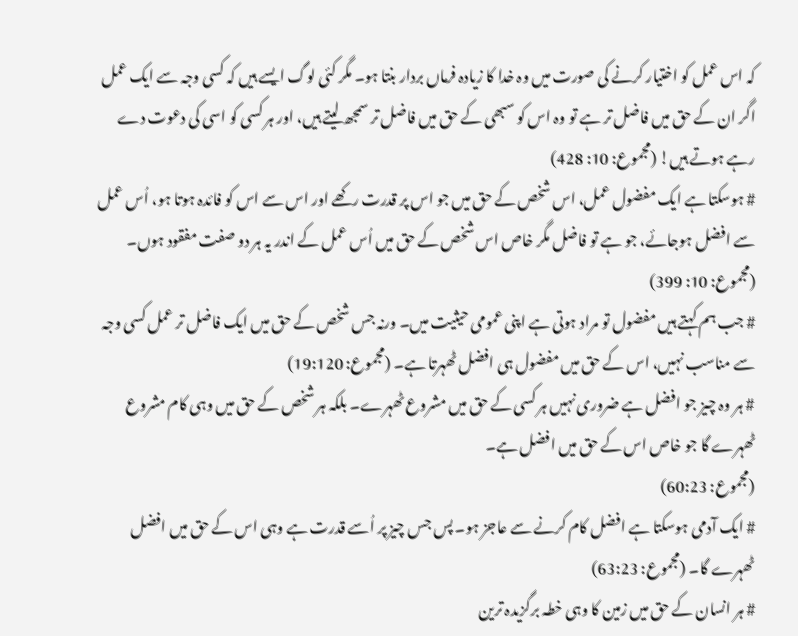کہ اس عمل کو اختیار کرنے کی صورت میں وہ خدا کا زیادہ فرماں بردار بنتا ہو۔ مگر کئی لوگ ایسے ہیں کہ کسی وجہ سے ایک عمل اگر ان کے حق میں فاضل تر ہے تو وہ اس کو سبھی کے حق میں فاضل تر سمجھ لیتے ہیں، اور ہر کسی کو اسی کی دعوت دے رہے ہوتے ہیں! (مجموع: 10: 428)
# ہوسکتا ہے ایک مفضول عمل، اس شخص کے حق میں جو اس پر قدرت رکھے اور اس سے اس کو فائدہ ہوتا ہو، اُس عمل سے افضل ہوجائے، جو ہے تو فاضل مگر خاص اس شخص کے حق میں اُس عمل کے اندر یہ ہر دو صفت مفقود ہوں۔ (مجموع: 10: 399)
# جب ہم کہتے ہیں مفضول تو مراد ہوتی ہے اپنی عمومی حیثیت میں۔ ورنہ جس شخص کے حق میں ایک فاضل تر عمل کسی وجہ سے مناسب نہیں، اس کے حق میں مفضول ہی افضل ٹھہرتا ہے۔ (مجموع: 19:120)
# ہر وہ چیز جو افضل ہے ضروری نہیں ہر کسی کے حق میں مشروع ٹھہرے۔ بلکہ ہر شخص کے حق میں وہی کام مشروع ٹھہرے گا جو خاص اس کے حق میں افضل ہے۔
(مجموع: 60:23)
# ایک آدمی ہوسکتا ہے افضل کام کرنے سے عاجز ہو۔ پس جس چیز پر اُسے قدرت ہے وہی اس کے حق میں افضل ٹھہرے گا۔ (مجموع: 63:23)
# ہر انسان کے حق میں زمین کا وہی خطہ برگزیدہ ترین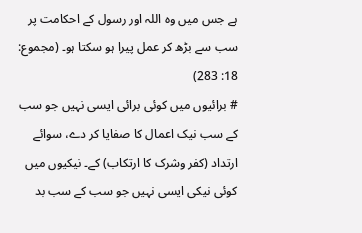ہے جس میں وہ اللہ اور رسول کے احکامت پر سب سے بڑھ کر عمل پیرا ہو سکتا ہو۔ (مجموع: 18: 283)
# برائیوں میں کوئی برائی ایسی نہیں جو سب کے سب نیک اعمال کا صفایا کر دے، سوائے ارتداد (کفر وشرک کا ارتکاب) کے۔ نیکیوں میں کوئی نیکی ایسی نہیں جو سب کے سب بد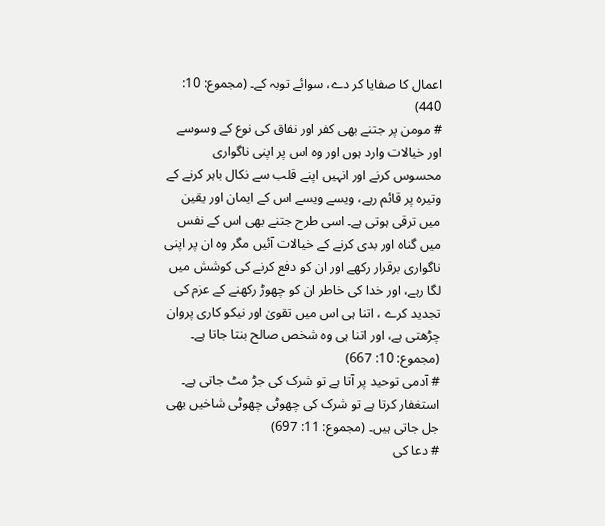اعمال کا صفایا کر دے، سوائے توبہ کے۔ (مجموع: 10: 440)
# مومن پر جتنے بھی کفر اور نفاق کی نوع کے وسوسے اور خیالات وارد ہوں اور وہ اس پر اپنی ناگواری محسوس کرنے اور انہیں اپنے قلب سے نکال باہر کرنے کے وتیرہ پر قائم رہے، ویسے ویسے اس کے ایمان اور یقین میں ترقی ہوتی ہے۔ اسی طرح جتنے بھی اس کے نفس میں گناہ اور بدی کرنے کے خیالات آئیں مگر وہ ان پر اپنی ناگواری برقرار رکھے اور ان کو دفع کرنے کی کوشش میں لگا رہے، اور خدا کی خاطر ان کو چھوڑ رکھنے کے عزم کی تجدید کرے ، اتنا ہی اس میں تقویٰ اور نیکو کاری پروان چڑھتی ہے، اور اتنا ہی وہ شخص صالح بنتا جاتا ہے۔ (مجموع: 10: 667)
# آدمی توحید پر آتا ہے تو شرک کی جڑ مٹ جاتی ہے۔ استغفار کرتا ہے تو شرک کی چھوٹی چھوٹی شاخیں بھی جل جاتی ہیں۔ (مجموع: 11: 697)
# دعا کی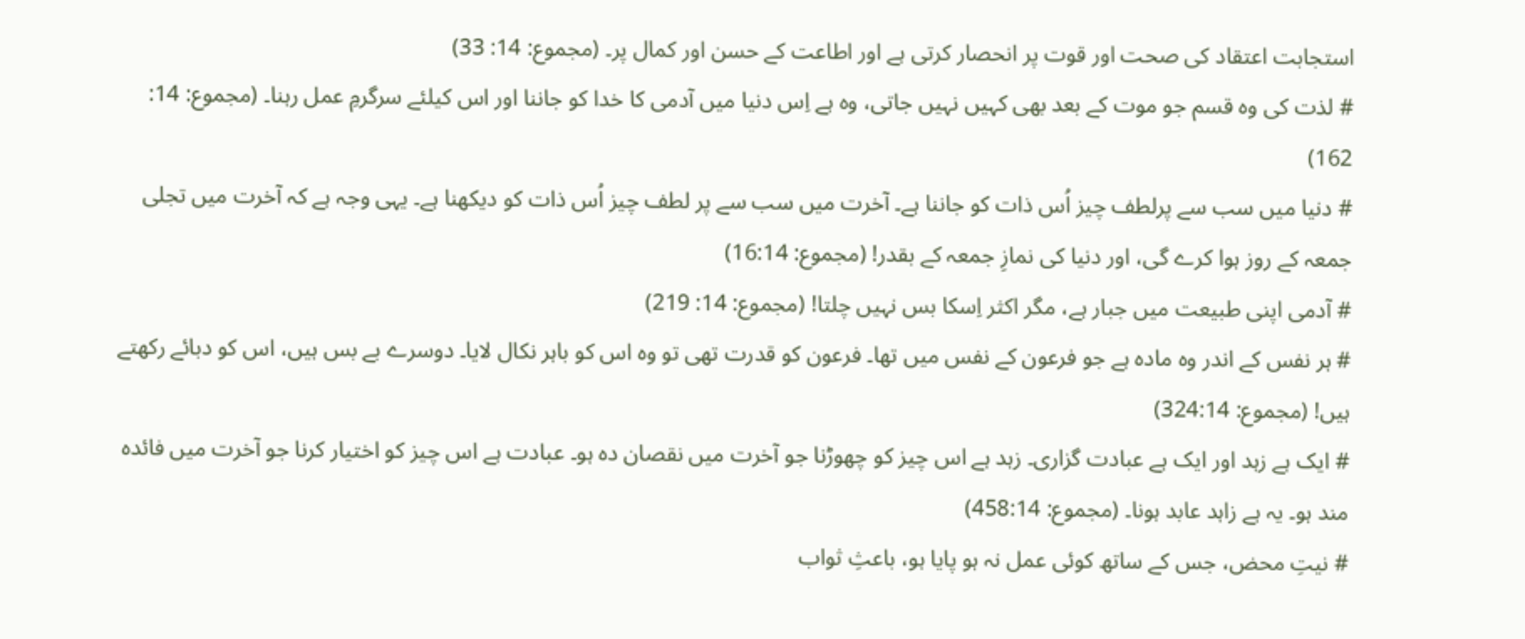استجابت اعتقاد کی صحت اور قوت پر انحصار کرتی ہے اور اطاعت کے حسن اور کمال پر۔ (مجموع: 14: 33)
# لذت کی وہ قسم جو موت کے بعد بھی کہیں نہیں جاتی، وہ ہے اِس دنیا میں آدمی کا خدا کو جاننا اور اس کیلئے سرگرمِ عمل رہنا۔ (مجموع: 14: 162)
# دنیا میں سب سے پرلطف چیز اُس ذات کو جاننا ہے۔ آخرت میں سب سے پر لطف چیز اُس ذات کو دیکھنا ہے۔ یہی وجہ ہے کہ آخرت میں تجلی جمعہ کے روز ہوا کرے گی، اور دنیا کی نمازِ جمعہ کے بقدر! (مجموع: 16:14)
# آدمی اپنی طبیعت میں جبار ہے، مگر اکثر اِسکا بس نہیں چلتا! (مجموع: 14: 219)
# ہر نفس کے اندر وہ مادہ ہے جو فرعون کے نفس میں تھا۔ فرعون کو قدرت تھی تو وہ اس کو باہر نکال لایا۔ دوسرے بے بس ہیں، اس کو دبائے رکھتے ہیں! (مجموع: 324:14)
# ایک ہے زہد اور ایک ہے عبادت گزاری۔ زہد ہے اس چیز کو چھوڑنا جو آخرت میں نقصان دہ ہو۔ عبادت ہے اس چیز کو اختیار کرنا جو آخرت میں فائدہ مند ہو۔ یہ ہے زاہد عابد ہونا۔ (مجموع: 458:14)
# نیتِ محض، جس کے ساتھ کوئی عمل نہ ہو پایا ہو، باعثِ ثواب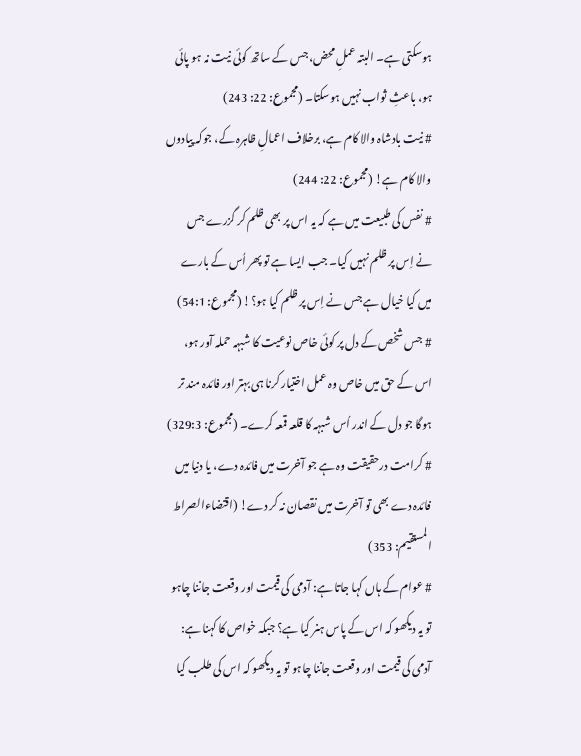ہوسکتی ہے۔ البتہ عملِ محض، جس کے ساتھ کوئی نیت نہ ہو پائی ہو، باعثِ ثواب نہیں ہوسکتا۔ (مجموع: 22: 243)
# نیت بادشاہ والا کام ہے، برخلاف اعمالِ ظاہرہ کے، جوکہ پیادوں والا کام ہے! (مجموع: 22: 244)
# نفس کی طبیعت میں ہے کہ یہ اس پر بھی ظلم کر گزرے جس نے اِس پر ظلم نہیں کیا۔ جب ایسا ہے تو پھر اُس کے بارے میں کیا خیال ہے جس نے اِس پر ظلم کیا ہو؟! (مجموع: 54:1)
# جس شخص کے دل پر کوئی خاص نوعیت کا شبہہ حملہ آور ہو، اس کے حق میں خاص وہ عمل اختیار کرنا ہی بہتر اور فائدہ مند تر ہوگا جو دل کے اندر اُس شبہہ کا قلعہ قمعہ کرے۔ (مجموع: 329:3)
# کرامت درحقیقت وہ ہے جو آخرت میں فائدہ دے، یا دنیا میں فائدہ دے بھی تو آخرت میں نقصان نہ کر دے! (اقتضاءالصراط المستقیم: 353)
# عوام کے ہاں کہا جاتا ہے: آدمی کی قیمت اور وقعت جاننا چاہو تو یہ دیکھو کہ اس کے پاس ہنر کیا ہے؟ جبکہ خواص کا کہنا ہے: آدمی کی قیمت اور وقعت جاننا چاہو تو یہ دیکھو کہ اس کی طلب کیا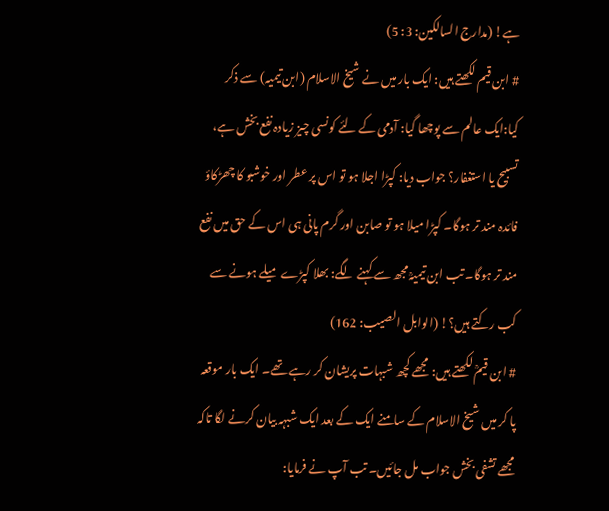ہے! (مدارج السالکین: 3: 5)
# ابن قیم لکھتے ہیں: ایک بار میں نے شیخ الاسلام (ابن تیمیہ) سے ذکر کیا:ایک عالم سے پوچھا گیا: آدمی کے لئے کونسی چیز زیادہ نفع بخش ہے، تسبیح یا استغفار؟ جواب دیا: کپڑا اجلا ہو تو اس پر عطر اور خوشبو کا چھڑکاؤ فائدہ مند تر ہوگا۔ کپڑا میلا ہو تو صابن اور گرم پانی ہی اس کے حق میں نفع مند تر ہوگا۔ تب ابن تیمیہؒ مجھ سے کہنے لگے: بھلا کپڑے میلے ہونے سے کب رکتے ہیں؟! (الوابل الصیب: 162)
# ابن قیمؒ لکھتے ہیں: مجھے کچھ شبہات پریشان کر رہے تھے۔ ایک بار موقعہ پا کر میں شیخ الاسلام کے سامنے ایک کے بعد ایک شبہہ بیان کرنے لگا تاکہ مجھے تشفی بخش جواب مل جائیں۔ تب آپ نے فرمایا: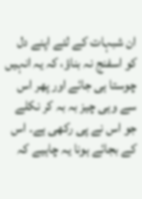ان شبہات کے لئے اپنے دل کو اسفنج نہ بناؤ، کہ یہ انہیں چوستا ہی جائے اور پھر اس سے وہی چیز بہ بہ کر نکلے جو اس نے پی رکھی ہے۔ اس کے بجائے ہونا یہ چاہیے کہ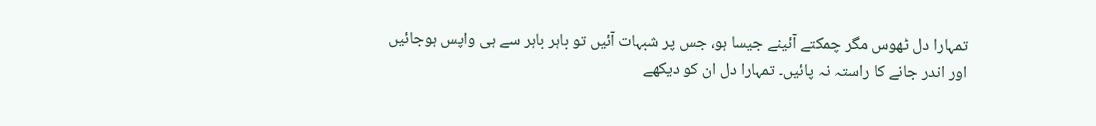تمہارا دل ٹھوس مگر چمکتے آئینے جیسا ہو، جس پر شبہات آئیں تو باہر باہر سے ہی واپس ہوجائیں اور اندر جانے کا راستہ نہ پائیں۔ تمہارا دل ان کو دیکھے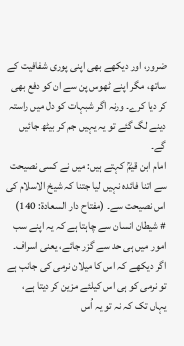ضرور، اور دیکھے بھی اپنی پوری شفافیت کے ساتھ، مگر اپنے ٹھوس پن سے ان کو دفع بھی کر دیا کرے۔ ورنہ اگر شبہات کو دل میں راستہ دینے لگ گئے تو یہ یہیں جم کر بیٹھ جائیں گے۔
امام ابن قیمؒ کہتے ہیں: میں نے کسی نصیحت سے اتنا فائدہ نہیں لیا جتنا کہ شیخ الاسلام کی اس نصیحت سے۔ (مفتاح دار السعادۃ: 140)
# شیطان انسان سے چاہتا ہے کہ یہ اپنے سب امور میں ہی حد سے گزر جائے، یعنی اسراف۔ اگر دیکھے کہ اس کا میلان نرمی کی جانب ہے تو نرمی کو ہی اس کیلئے مزین کر دیتا ہے، یہاں تک کہ نہ تو یہ اُس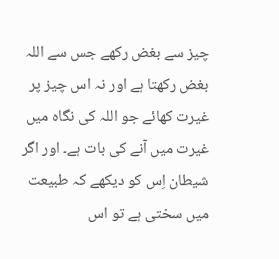چیز سے بغض رکھے جس سے اللہ بغض رکھتا ہے اور نہ اس چیز پر غیرت کھائے جو اللہ کی نگاہ میں غیرت میں آنے کی بات ہے۔ اور اگر شیطان اِس کو دیکھے کہ طبیعت میں سختی ہے تو اس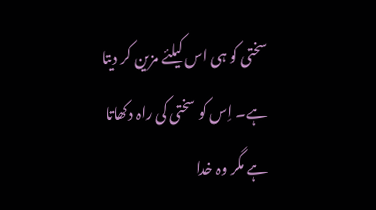سختی کو ہی اس کیلئے مزین کر دیتا ہے۔ اِس کو سختی کی راہ دکھاتا ہے مگر وہ خدا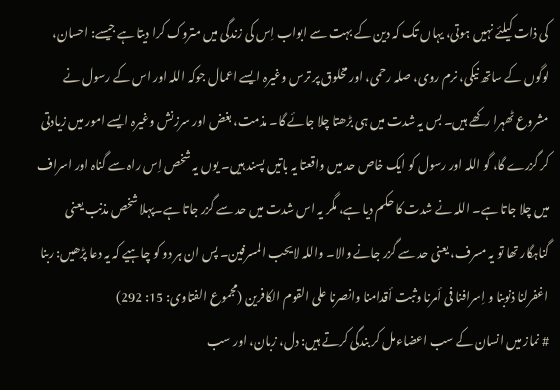کی ذات کیلئے نہیں ہوتی، یہاں تک کہ دین کے بہت سے ابواب اِس کی زندگی میں متروک کرا دیتا ہے جیسے: احسان، لوگوں کے ساتھ نیکی، نرم روی، صلہ رحمی، اور مخلوق پر ترس وغیرہ ایسے اعمال جوکہ اللہ اور اس کے رسول نے مشروع ٹھہرا رکھے ہیں۔ بس یہ شدت میں ہی بڑھتا چلا جائے گا۔ مذمت، بغض اور سرزنش وغیرہ ایسے امور میں زیادتی کر گزرے گا، گو اللہ اور رسول کو ایک خاص حد میں واقعتا یہ باتیں پسند ہیں۔ یوں یہ شخص اِس راہ سے گناہ اور اسراف میں چلا جاتا ہے۔ اللہ نے شدت کا حکم دیا ہے، مگر یہ اس شدت میں حد سے گزر جاتا ہے۔پہلا شخص مذنب یعنی گناہگار تھا تو یہ مسرف، یعنی حد سے گزر جانے والا۔ واللہ لا یحب المسرفین۔ پس ان ہر دو کو چاہیے کہ یہ دعا پڑھیں: ربنا اغفرلنا ذنوبنا و اِسرافنا فی أمرنا وثبت أقدامنا وانصرنا علی القوم الکافرین (مجموع الفتاوی: 15: 292)
# نماز میں انسان کے سب اعضاءمل کر بندگی کرتے ہیں: دل، زبان، اور سب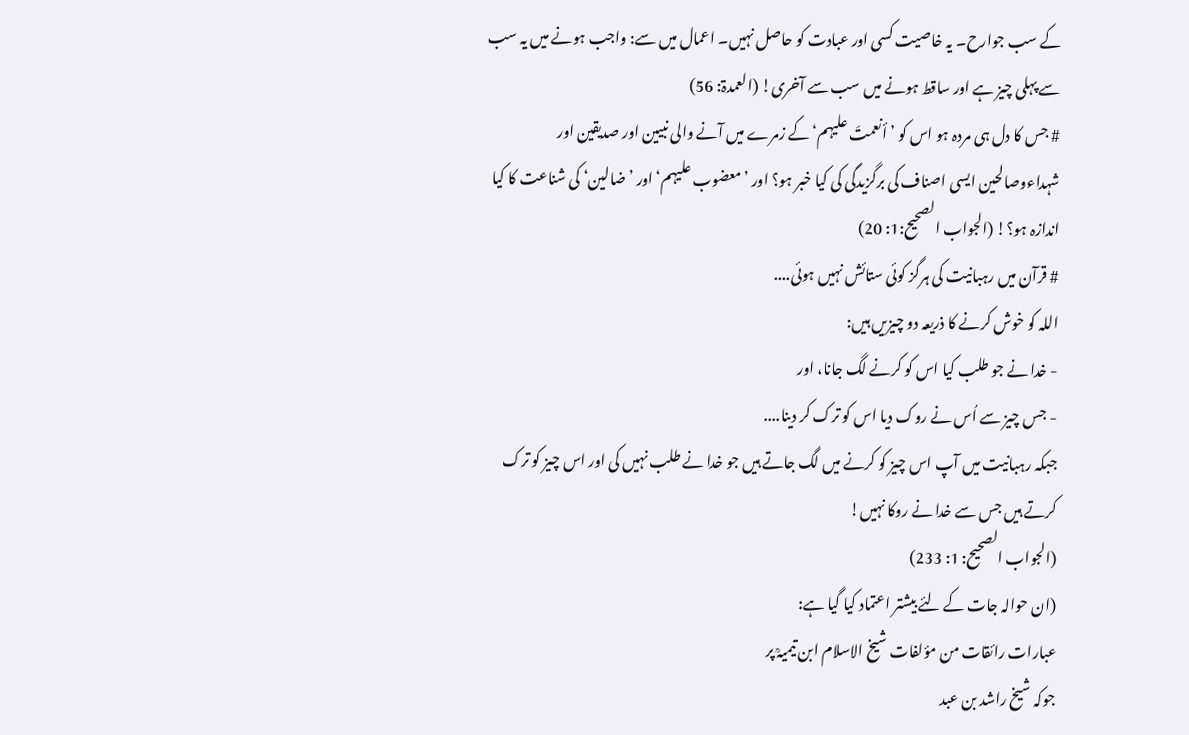کے سب جوارح۔ یہ خاصیت کسی اور عبادت کو حاصل نہیں۔ اعمال میں سے: واجب ہونے میں یہ سب سے پہلی چیز ہے اور ساقط ہونے میں سب سے آخری! (العمدۃ: 56)
# جس کا دل ہی مردہ ہو اس کو ’ أنعمتَ علیہم‘ کے زمرے میں آنے والی نبیین اور صدیقین اور شہداءوصالحین ایسی اصناف کی برگزیدگی کی کیا خبر ہو؟ اور ’معضوب علیہم‘ اور ’ضالین‘ کی شناعت کا کیا اندازہ ہو؟! (الجواب الصحیح:1: 20)
# قرآن میں رہبانیت کی ہرگز کوئی ستائش نہیں ہوئی....
اللہ کو خوش کرنے کا ذریعہ دو چیزیں ہیں:
- خدا نے جو طلب کیا اس کو کرنے لگ جانا، اور
- جس چیز سے اُس نے روک دیا اس کو ترک کر دینا....
جبکہ رہبانیت میں آپ اس چیز کو کرنے میں لگ جاتے ہیں جو خدا نے طلب نہیں کی اور اس چیز کو ترک کرتے ہیں جس سے خدا نے روکا نہیں!
(الجواب الصحیح: 1: 233)
(ان حوالہ جات کے لئے بیشتر اعتماد کیا گیا ہے:
عبارات رائقات من مؤلفات شیخ الاسلام ابن تیمیہؒ پر
جوکہ شیخ راشد بن عبد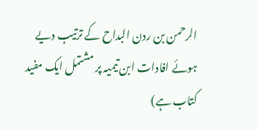الرحمن بن ردن البداح کے ترتیب دیے ہوئے افادات ابن تیمیہ پر مشتمل ایک مفید کتاب ہے)